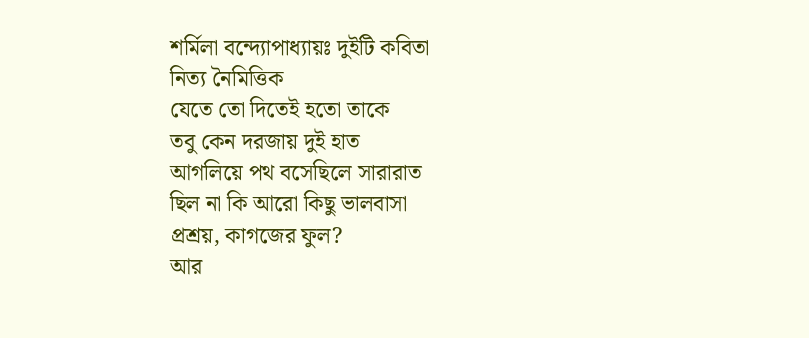শর্মিলা বন্দ্যোপাধ্যায়ঃ দুইটি কবিতা
নিত্য নৈমিত্তিক
যেতে তো দিতেই হতো তাকে
তবু কেন দরজায় দুই হাত
আগলিয়ে পথ বসেছিলে সারারাত
ছিল না কি আরো কিছু ভালবাসা
প্রশ্রয়, কাগজের ফুল?
আর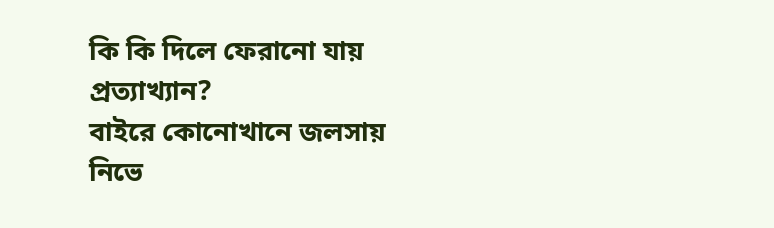কি কি দিলে ফেরানো যায় প্রত্যাখ্যান?
বাইরে কোনোখানে জলসায় নিভে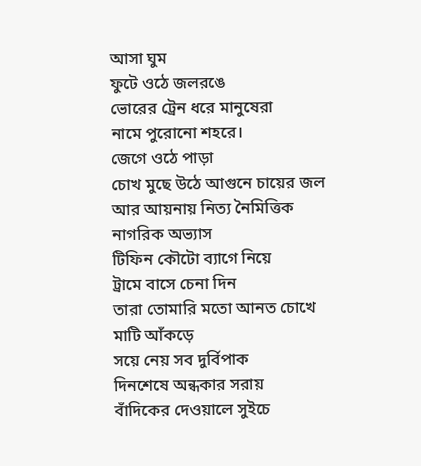আসা ঘুম
ফুটে ওঠে জলরঙে
ভোরের ট্রেন ধরে মানুষেরা
নামে পুরোনো শহরে।
জেগে ওঠে পাড়া
চোখ মুছে উঠে আগুনে চায়ের জল
আর আয়নায় নিত্য নৈমিত্তিক নাগরিক অভ্যাস
টিফিন কৌটো ব্যাগে নিয়ে
ট্রামে বাসে চেনা দিন
তারা তোমারি মতো আনত চোখে মাটি আঁকড়ে
সয়ে নেয় সব দুর্বিপাক
দিনশেষে অন্ধকার সরায়
বাঁদিকের দেওয়ালে সুইচে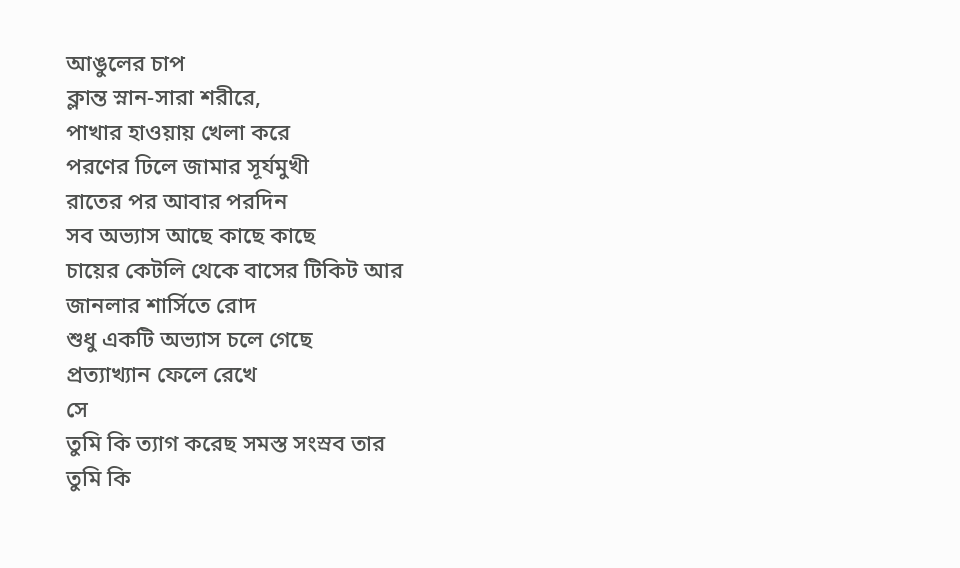আঙুলের চাপ
ক্লান্ত স্নান-সারা শরীরে,
পাখার হাওয়ায় খেলা করে
পরণের ঢিলে জামার সূর্যমুখী
রাতের পর আবার পরদিন
সব অভ্যাস আছে কাছে কাছে
চায়ের কেটলি থেকে বাসের টিকিট আর
জানলার শার্সিতে রোদ
শুধু একটি অভ্যাস চলে গেছে
প্রত্যাখ্যান ফেলে রেখে
সে
তুমি কি ত্যাগ করেছ সমস্ত সংস্রব তার
তুমি কি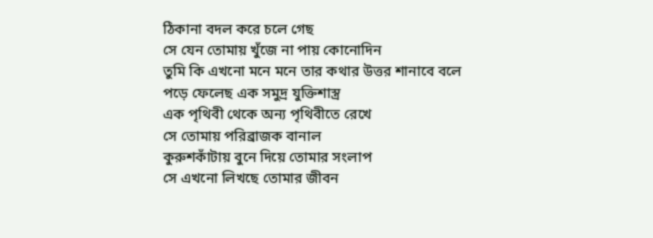ঠিকানা বদল করে চলে গেছ
সে যেন তোমায় খুঁজে না পায় কোনোদিন
তুমি কি এখনো মনে মনে তার কথার উত্তর শানাবে বলে
পড়ে ফেলেছ এক সমুদ্র যুক্তিশাস্ত্র
এক পৃথিবী থেকে অন্য পৃথিবীতে রেখে
সে তোমায় পরিব্রাজক বানাল
কুরুশকাঁটায় বুনে দিয়ে তোমার সংলাপ
সে এখনো লিখছে তোমার জীবন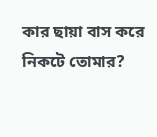কার ছায়া বাস করে নিকটে তোমার?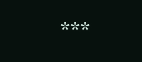***